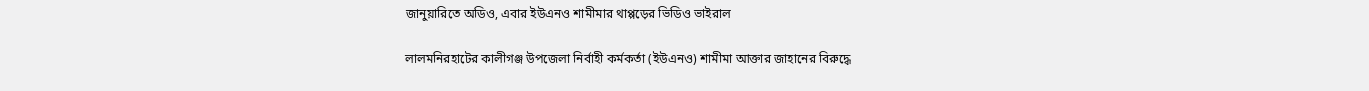জানুয়ারিতে অডিও, এবার ইউএনও শামীমার থাপ্পড়ের ভিডিও ভাইরাল

লালমনিরহাটের কালীগঞ্জ উপজেলা নির্বাহী কর্মকর্তা (ইউএনও) শামীমা আক্তার জাহানের বিরুদ্ধে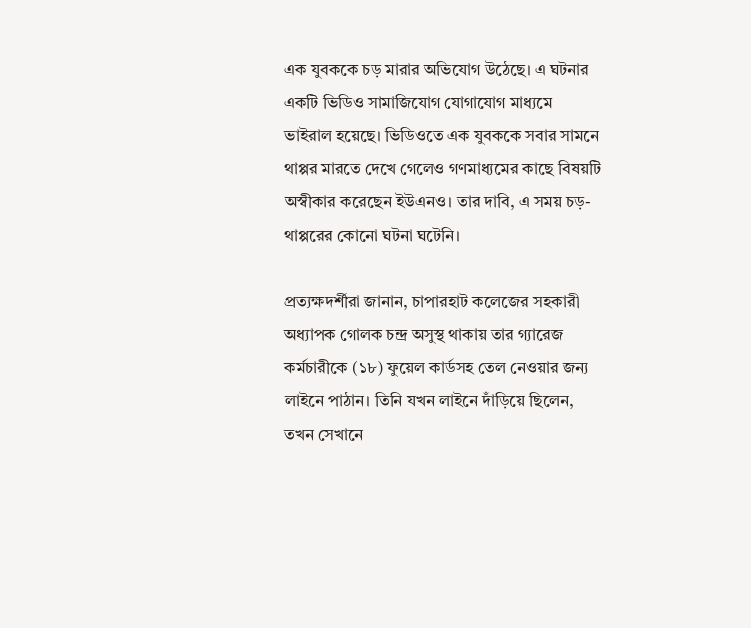এক যুবককে চড় মারার অভিযোগ উঠেছে। এ ঘটনার একটি ভিডিও সামাজিযোগ যোগাযোগ মাধ্যমে ভাইরাল হয়েছে। ভিডিওতে এক যুবককে সবার সামনে থাপ্পর মারতে দেখে গেলেও গণমাধ্যমের কাছে বিষয়টি অস্বীকার করেছেন ইউএনও। তার দাবি, এ সময় চড়-থাপ্পরের কোনো ঘটনা ঘটেনি।

প্রত্যক্ষদর্শীরা জানান, চাপারহাট কলেজের সহকারী অধ্যাপক গোলক চন্দ্র অসুস্থ থাকায় তার গ্যারেজ কর্মচারীকে (১৮) ফুয়েল কার্ডসহ তেল নেওয়ার জন্য লাইনে পাঠান। তিনি যখন লাইনে দাঁড়িয়ে ছিলেন, তখন সেখানে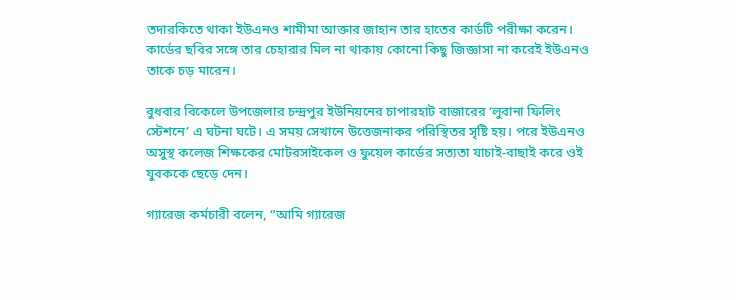তদারকিতে থাকা ইউএনও শামীমা আক্তার জাহান তার হাতের কার্ডটি পরীক্ষা করেন। কার্ডের ছবির সঙ্গে তার চেহারার মিল না থাকায় কোনো কিছু জিজ্ঞাসা না করেই ইউএনও তাকে চড় মারেন।

বুধবার বিকেলে উপজেলার চন্দ্রপুর ইউনিয়নের চাপারহাট বাজারের ‘লুবানা ফিলিং স্টেশনে’ এ ঘটনা ঘটে। এ সময় সেখানে উত্তেজনাকর পরিস্থিতর সৃষ্টি হয়। পরে ইউএনও অসুস্থ কলেজ শিক্ষকের মোটরসাইকেল ও ফুয়েল কার্ডের সত্যতা যাচাই-বাছাই করে ওই যুবককে ছেড়ে দেন।

গ্যারেজ কর্মচারী বলেন, “আমি গ্যারেজ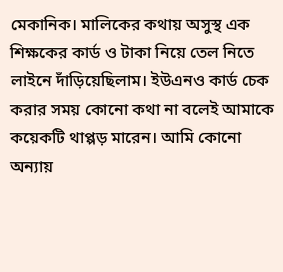মেকানিক। মালিকের কথায় অসুস্থ এক শিক্ষকের কার্ড ও টাকা নিয়ে তেল নিতে লাইনে দাঁড়িয়েছিলাম। ইউএনও কার্ড চেক করার সময় কোনো কথা না বলেই আমাকে কয়েকটি থাপ্পড় মারেন। আমি কোনো অন্যায়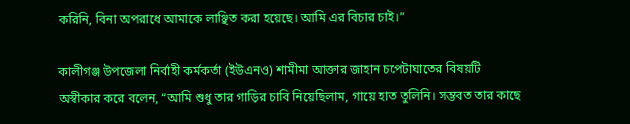করিনি, বিনা অপরাধে আমাকে লাঞ্ছিত করা হয়েছে। আমি এর বিচার চাই।”

কালীগঞ্জ উপজেলা নির্বাহী কর্মকর্তা (ইউএনও) শামীমা আক্তার জাহান চপেটাঘাতের বিষয়টি অস্বীকার করে বলেন, “আমি শুধু তার গাড়ির চাবি নিয়েছিলাম, গায়ে হাত তুলিনি। সম্ভবত তার কাছে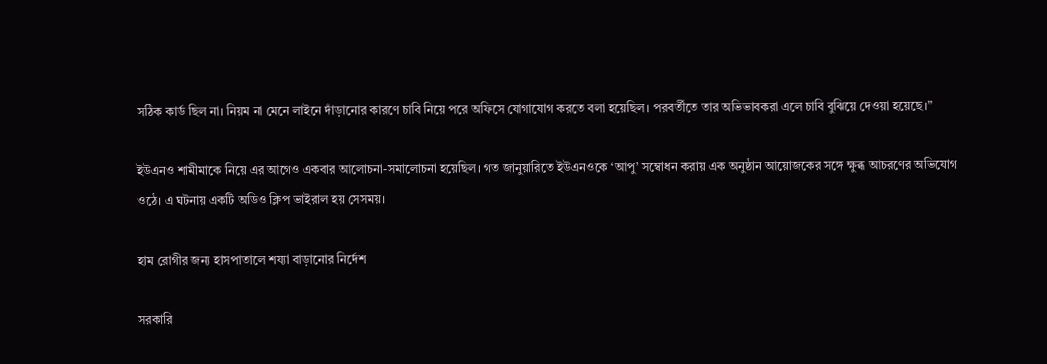সঠিক কার্ড ছিল না। নিয়ম না মেনে লাইনে দাঁড়ানোর কারণে চাবি নিয়ে পরে অফিসে যোগাযোগ করতে বলা হয়েছিল। পরবর্তীতে তার অভিভাবকরা এলে চাবি বুঝিয়ে দেওয়া হয়েছে।”

ইউএনও শামীমাকে নিয়ে এর আগেও একবার আলোচনা-সমালোচনা হয়েছিল। গত জানুয়ারিতে ইউএনওকে ‘আপু’ সম্বোধন করায় এক অনুষ্ঠান আয়োজকের সঙ্গে ক্ষুব্ধ আচরণের অভিযোগ ওঠে। এ ঘটনায় একটি অডিও ক্লিপ ভাইরাল হয় সেসময়।

হাম রোগীর জন্য হাসপাতালে শয্যা বাড়ানোর নির্দেশ

সরকারি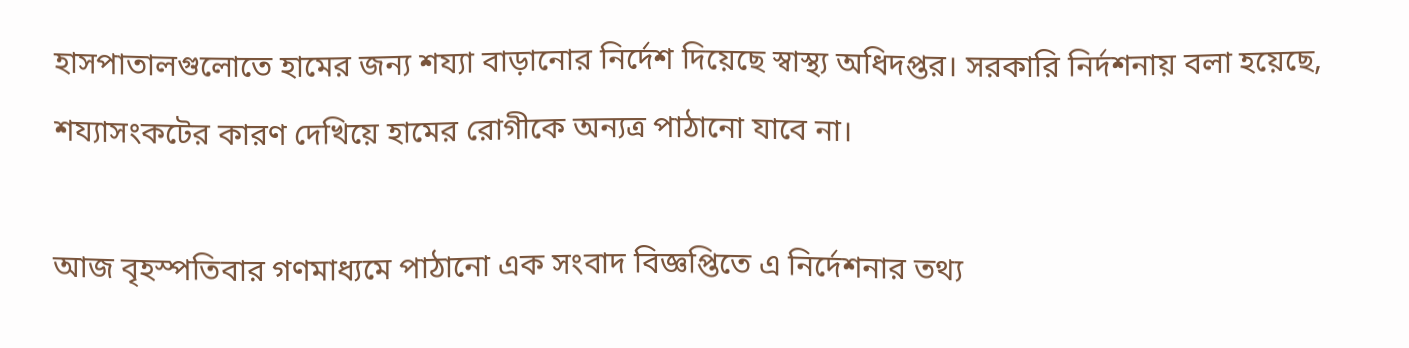হাসপাতালগুলোতে হামের জন্য শয্যা বাড়ানোর নির্দেশ দিয়েছে স্বাস্থ্য অধিদপ্তর। সরকারি নির্দশনায় বলা হয়েছে, শয্যাসংকটের কারণ দেখিয়ে হামের রোগীকে অন্যত্র পাঠানো যাবে না।

আজ বৃহস্পতিবার গণমাধ্যমে পাঠানো এক সংবাদ বিজ্ঞপ্তিতে এ নির্দেশনার তথ্য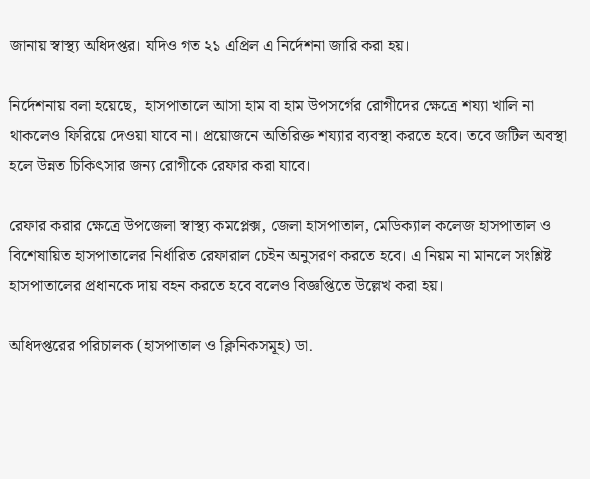জানায় স্বাস্থ্য অধিদপ্তর। যদিও গত ২১ এপ্রিল এ নির্দেশনা জারি করা হয়।

নির্দেশনায় বলা হয়েছে,  হাসপাতালে আসা হাম বা হাম উপসর্গের রোগীদের ক্ষেত্রে শয্যা খালি না থাকলেও ফিরিয়ে দেওয়া যাবে না। প্রয়োজনে অতিরিক্ত শয্যার ব্যবস্থা করতে হবে। তবে জটিল অবস্থা হলে উন্নত চিকিৎসার জন্য রোগীকে রেফার করা যাবে।

রেফার করার ক্ষেত্রে উপজেলা স্বাস্থ্য কমপ্লেক্স, জেলা হাসপাতাল, মেডিক্যাল কলেজ হাসপাতাল ও বিশেষায়িত হাসপাতালের নির্ধারিত রেফারাল চেইন অনুসরণ করতে হবে। এ নিয়ম না মানলে সংশ্লিষ্ট হাসপাতালের প্রধানকে দায় বহন করতে হবে বলেও বিজ্ঞপ্তিতে উল্লেখ করা হয়।

অধিদপ্তরের পরিচালক (হাসপাতাল ও ক্লিনিকসমূহ) ডা.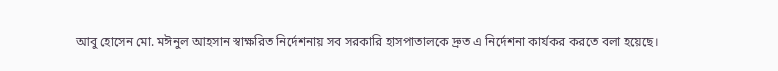আবু হোসেন মো. মঈনুল আহসান স্বাক্ষরিত নির্দেশনায় সব সরকারি হাসপাতালকে দ্রুত এ নির্দেশনা কার্যকর করতে বলা হয়েছে।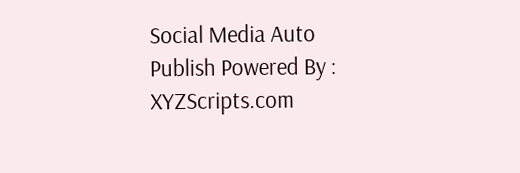Social Media Auto Publish Powered By : XYZScripts.com